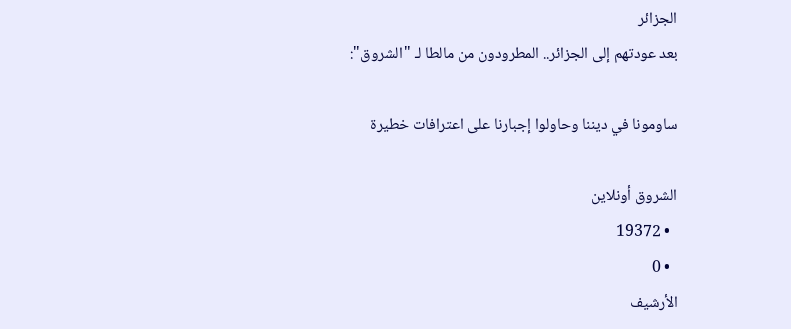الجزائر
بعد عودتهم إلى الجزائر.. المطرودون من مالطا لـ "الشروق":

ساومونا في ديننا وحاولوا إجبارنا على اعترافات خطيرة

الشروق أونلاين
  • 19372
  • 0
الأرشيف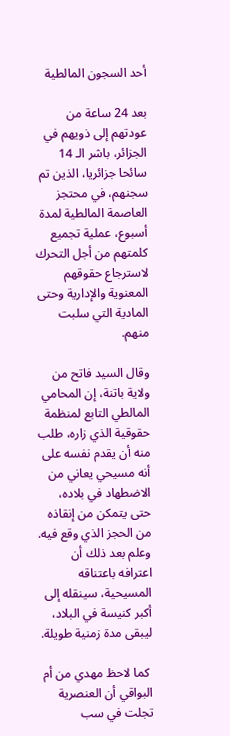أحد السجون المالطية

بعد 24 ساعة من عودتهم إلى ذويهم في الجزائر، باشر الـ 14 سائحا جزائريا، الذين تم سجنهم، في محتجز العاصمة المالطية لمدة أسبوع، عملية تجميع كلمتهم من أجل التحرك لاسترجاع حقوقهم المعنوية والإدارية وحتى المادية التي سلبت منهم.

وقال السيد فاتح من ولاية باتنة، إن المحامي المالطي التابع لمنظمة حقوقية الذي زاره، طلب منه أن يقدم نفسه على أنه مسيحي يعاني من الاضطهاد في بلاده، حتى يتمكن من إنقاذه من الحجز الذي وقع فيه. وعلم بعد ذلك أن اعترافه باعتناقه المسيحية، سينقله إلى أكبر كنيسة في البلاد، ليبقى مدة زمنية طويلة.

 كما لاحظ مهدي من أم البواقي أن العنصرية تجلت في سب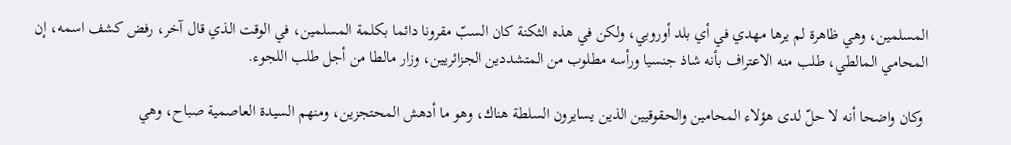المسلمين، وهي ظاهرة لم يرها مهدي في أي بلد أوروبي، ولكن في هذه الثكنة كان السبّ مقرونا دائما بكلمة المسلمين، في الوقت الذي قال آخر، رفض كشف اسمه، إن المحامي المالطي، طلب منه الاعتراف بأنه شاذ جنسيا ورأسه مطلوب من المتشددين الجزائريين، وزار مالطا من أجل طلب اللجوء.

 وكان واضحا أنه لا حلّ لدى هؤلاء المحامين والحقوقيين الذين يسايرون السلطة هناك، وهو ما أدهش المحتجزين، ومنهم السيدة العاصمية صباح، وهي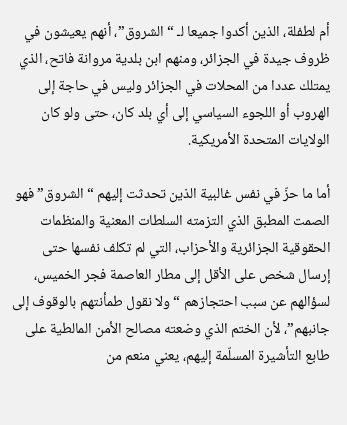أم لطفلة، الذين أكدوا جميعا لـ “الشروق”، أنهم يعيشون في ظروف جيدة في الجزائر، ومنهم ابن بلدية مروانة فاتح، الذي يمتلك عددا من المحلات في الجزائر وليس في حاجة إلى الهروب أو اللجوء السياسي إلى أي بلد كان، حتى ولو كان الولايات المتحدة الأمريكية.

أما ما حزّ في نفس غالبية الذين تحدثت إليهم “الشروق” فهو الصمت المطبق الذي التزمته السلطات المعنية والمنظمات الحقوقية الجزائرية والأحزاب، التي لم تكلف نفسها حتى إرسال شخص على الأقل إلى مطار العاصمة فجر الخميس، لسؤالهم عن سبب احتجازهم “ولا نقول طمأنتهم بالوقوف إلى جانبهم”، لأن الختم الذي وضعته مصالح الأمن المالطية على طابع التأشيرة المسلّمة إليهم، يعني منعم من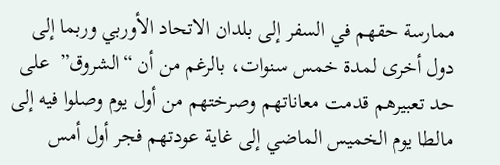ممارسة حقهم في السفر إلى بلدان الاتحاد الأوربي وربما إلى دول أخرى لمدة خمس سنوات، بالرغم من أن “الشروق”  على حد تعبيرهم قدمت معاناتهم وصرختهم من أول يوم وصلوا فيه إلى مالطا يوم الخميس الماضي إلى غاية عودتهم فجر أول أمس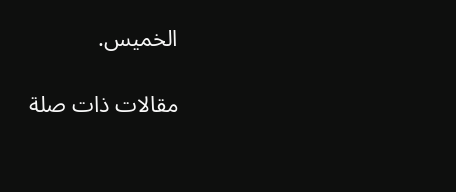الخميس.

مقالات ذات صلة